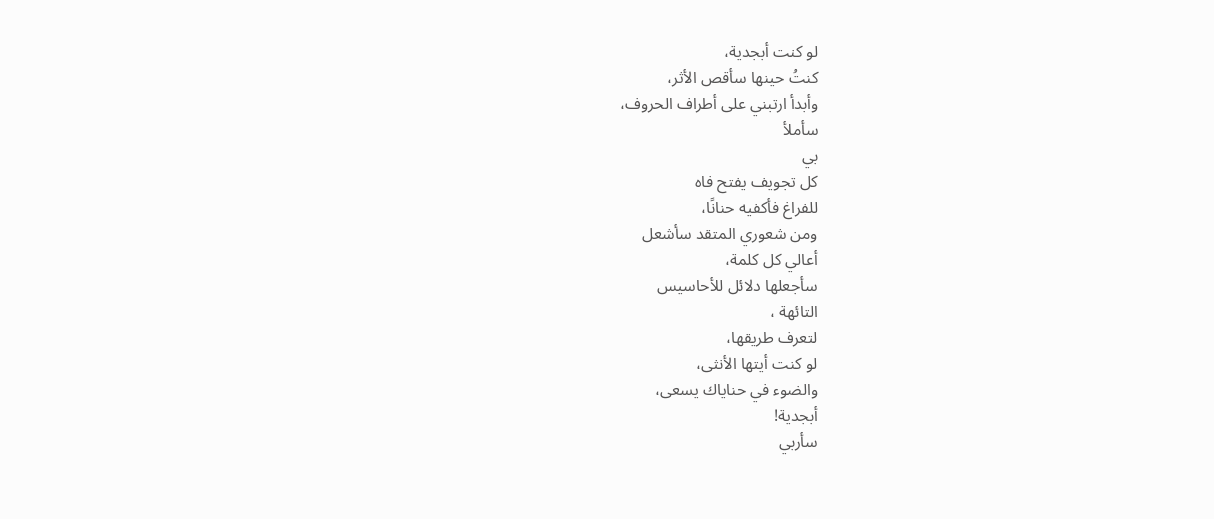لو كنت أبجدية،
كنتُ حينها سأقص الأثر،
وأبدأ ارتبني على أطراف الحروف،
سأملأ
بي
كل تجويف يفتح فاه
للفراغ فأكفيه حنانًا،
ومن شعوري المتقد سأشعل
أعالي كل كلمة،
سأجعلها دلائل للأحاسيس
التائهة ،
لتعرف طريقها،
لو كنت أيتها الأنثى،
والضوء في حناياك يسعى،
أبجدية!
سأربي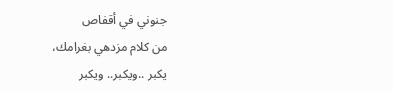جنوني في أقفاص
من كلام مزدهي بغرامك،
يكبر ..ويكبر.. ويكبر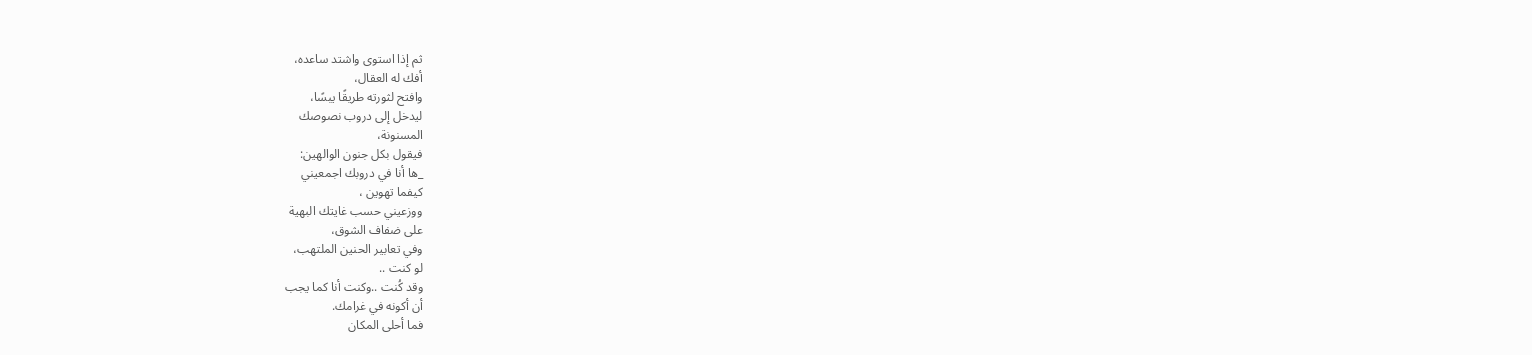ثم إذا استوى واشتد ساعده،
أفك له العقال،
وافتح لثورته طريقًا يبسًا،
ليدخل إلى دروب نصوصك
المسنونة،
فيقول بكل جنون الوالهين:
_ها أنا في دروبك اجمعيني
كيفما تهوين ،
ووزعيني حسب غايتك البهية
على ضفاف الشوق،
وفي تعابير الحنين الملتهب،
لو كنت ..
وقد كُنت ..وكنت أنا كما يجب
أن أكونه في غرامك.
فما أحلى المكان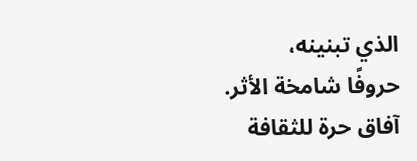الذي تبنينه،
حروفًا شامخة الأثر.
آفاق حرة للثقافة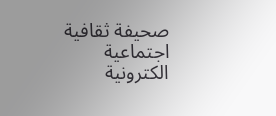صحيفة ثقافية اجتماعية الكترونية